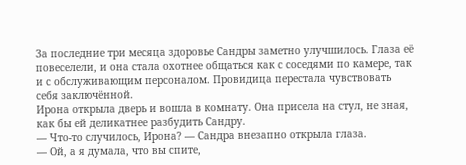За последние три месяца здоровье Сандры заметно улучшилось. Глаза её повеселели, и она стала охотнее общаться как с соседями по камере, так и с обслуживающим персоналом. Провидица перестала чувствовать себя заключённой.
Ирона открыла дверь и вошла в комнату. Она присела на стул, не зная, как бы ей деликатнее разбудить Сандру.
— Что-то случилось, Ирона? — Сандра внезапно открыла глаза.
— Ой, а я думала, что вы спите,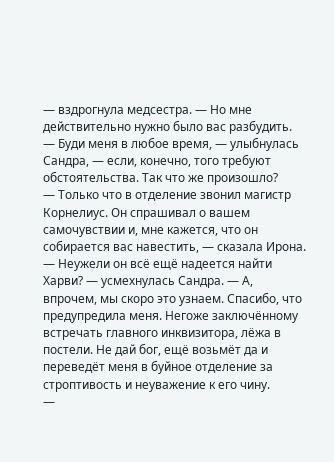— вздрогнула медсестра. — Но мне действительно нужно было вас разбудить.
— Буди меня в любое время, — улыбнулась Сандра, — если, конечно, того требуют обстоятельства. Так что же произошло?
— Только что в отделение звонил магистр Корнелиус. Он спрашивал о вашем самочувствии и, мне кажется, что он собирается вас навестить, — сказала Ирона.
— Неужели он всё ещё надеется найти Харви? — усмехнулась Сандра. — А, впрочем, мы скоро это узнаем. Спасибо, что предупредила меня. Негоже заключённому встречать главного инквизитора, лёжа в постели. Не дай бог, ещё возьмёт да и переведёт меня в буйное отделение за строптивость и неуважение к его чину.
—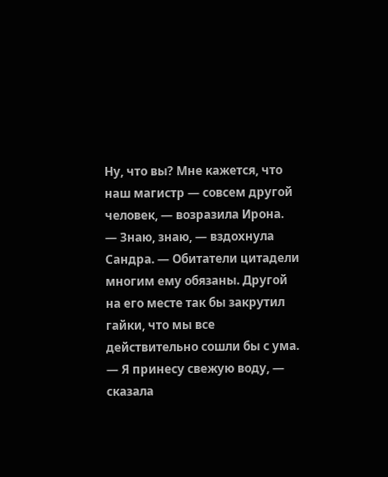Ну, что вы? Мне кажется, что наш магистр — совсем другой человек, — возразила Ирона.
— Знаю, знаю, — вздохнула Сандра. — Обитатели цитадели многим ему обязаны. Другой на его месте так бы закрутил гайки, что мы все действительно сошли бы с ума.
— Я принесу свежую воду, — сказала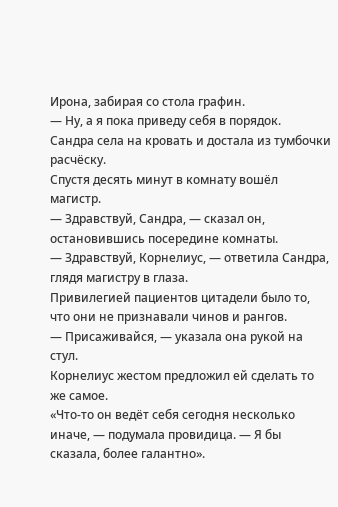Ирона, забирая со стола графин.
— Ну, а я пока приведу себя в порядок.
Сандра села на кровать и достала из тумбочки расчёску.
Спустя десять минут в комнату вошёл магистр.
— Здравствуй, Сандра, — сказал он, остановившись посередине комнаты.
— Здравствуй, Корнелиус, — ответила Сандра, глядя магистру в глаза.
Привилегией пациентов цитадели было то, что они не признавали чинов и рангов.
— Присаживайся, — указала она рукой на стул.
Корнелиус жестом предложил ей сделать то же самое.
«Что-то он ведёт себя сегодня несколько иначе, — подумала провидица. — Я бы сказала, более галантно».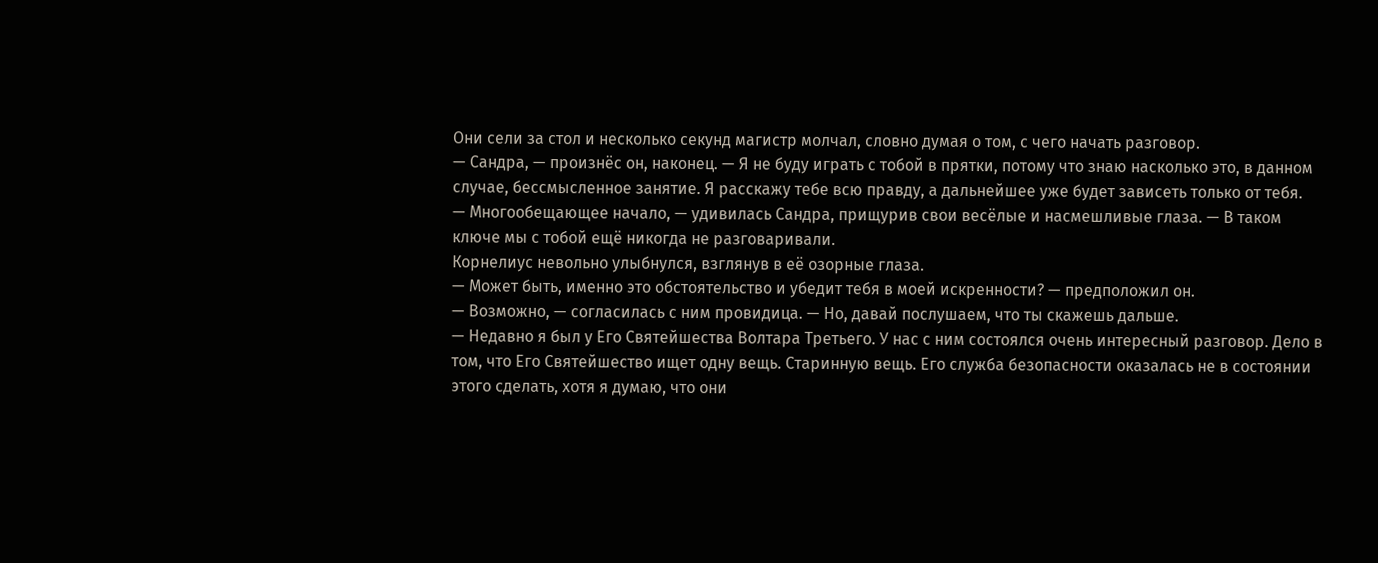Они сели за стол и несколько секунд магистр молчал, словно думая о том, с чего начать разговор.
— Сандра, — произнёс он, наконец. — Я не буду играть с тобой в прятки, потому что знаю насколько это, в данном случае, бессмысленное занятие. Я расскажу тебе всю правду, а дальнейшее уже будет зависеть только от тебя.
— Многообещающее начало, — удивилась Сандра, прищурив свои весёлые и насмешливые глаза. — В таком ключе мы с тобой ещё никогда не разговаривали.
Корнелиус невольно улыбнулся, взглянув в её озорные глаза.
— Может быть, именно это обстоятельство и убедит тебя в моей искренности? — предположил он.
— Возможно, — согласилась с ним провидица. — Но, давай послушаем, что ты скажешь дальше.
— Недавно я был у Его Святейшества Волтара Третьего. У нас с ним состоялся очень интересный разговор. Дело в том, что Его Святейшество ищет одну вещь. Старинную вещь. Его служба безопасности оказалась не в состоянии этого сделать, хотя я думаю, что они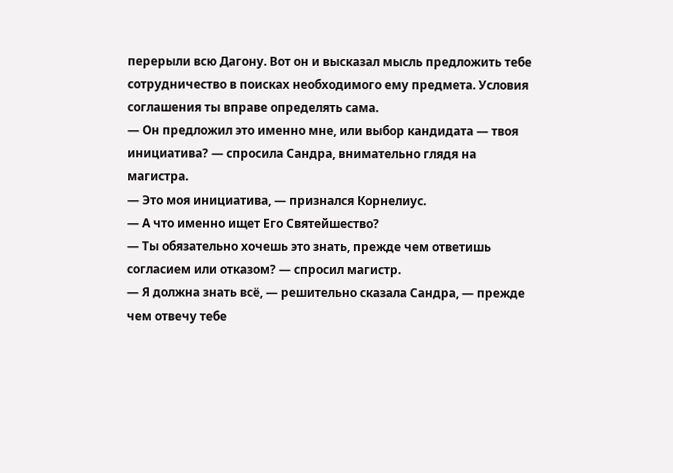перерыли всю Дагону. Вот он и высказал мысль предложить тебе сотрудничество в поисках необходимого ему предмета. Условия соглашения ты вправе определять сама.
— Он предложил это именно мне, или выбор кандидата — твоя инициатива? — спросила Сандра, внимательно глядя на магистра.
— Это моя инициатива, — признался Корнелиус.
— А что именно ищет Его Святейшество?
— Ты обязательно хочешь это знать, прежде чем ответишь согласием или отказом? — спросил магистр.
— Я должна знать всё, — решительно сказала Сандра, — прежде чем отвечу тебе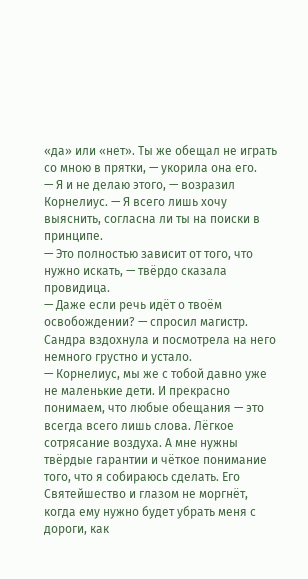«да» или «нет». Ты же обещал не играть со мною в прятки, — укорила она его.
— Я и не делаю этого, — возразил Корнелиус. — Я всего лишь хочу выяснить, согласна ли ты на поиски в принципе.
— Это полностью зависит от того, что нужно искать, — твёрдо сказала провидица.
— Даже если речь идёт о твоём освобождении? — спросил магистр.
Сандра вздохнула и посмотрела на него немного грустно и устало.
— Корнелиус, мы же с тобой давно уже не маленькие дети. И прекрасно понимаем, что любые обещания — это всегда всего лишь слова. Лёгкое сотрясание воздуха. А мне нужны твёрдые гарантии и чёткое понимание того, что я собираюсь сделать. Его Святейшество и глазом не моргнёт, когда ему нужно будет убрать меня с дороги, как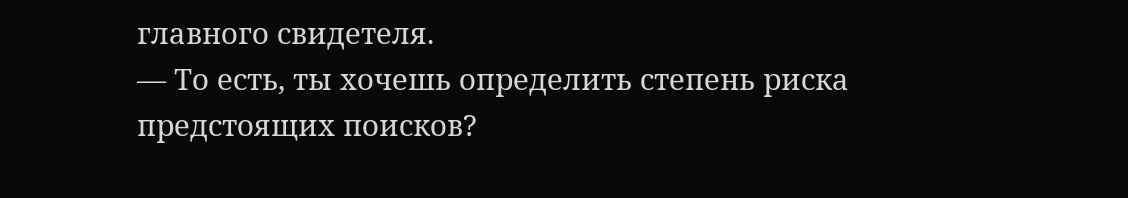главного свидетеля.
— То есть, ты хочешь определить степень риска предстоящих поисков?